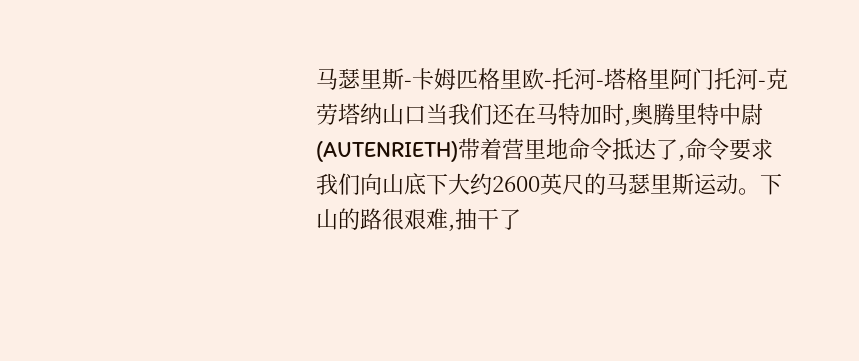马瑟里斯-卡姆匹格里欧-托河-塔格里阿门托河-克劳塔纳山口当我们还在马特加时,奥腾里特中尉(AUTENRIETH)带着营里地命令抵达了,命令要求我们向山底下大约2600英尺的马瑟里斯运动。下山的路很艰难,抽干了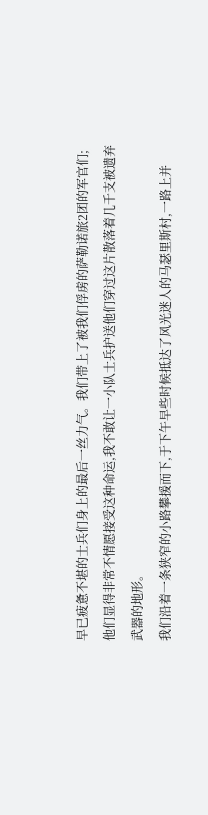早已疲惫不堪的士兵们身上的最后一丝力气。我们带上了被我们俘虏的萨勒诺旅2团的军官们;他们显得非常不情愿接受这种命运,我不敢让一小队士兵护送他们穿过这片散落着几千支被遗弃武器的地形。
我们沿着一条狭窄的小路攀援而下,于下午早些时候抵达了风光迷人的马瑟里斯村,一路上并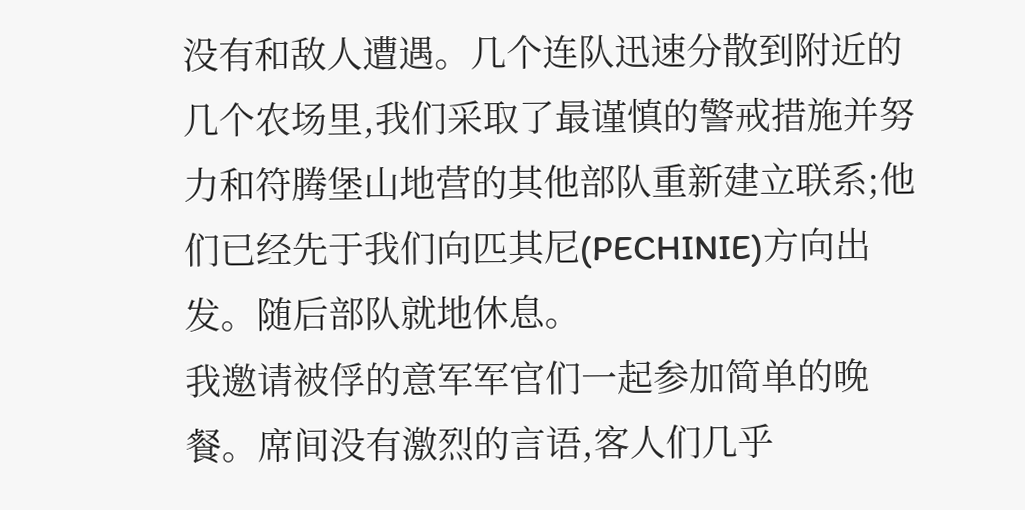没有和敌人遭遇。几个连队迅速分散到附近的几个农场里,我们采取了最谨慎的警戒措施并努力和符腾堡山地营的其他部队重新建立联系;他们已经先于我们向匹其尼(PECHINIE)方向出发。随后部队就地休息。
我邀请被俘的意军军官们一起参加简单的晚餐。席间没有激烈的言语,客人们几乎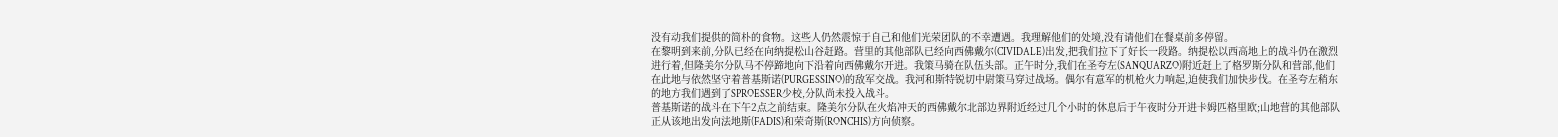没有动我们提供的简朴的食物。这些人仍然震惊于自己和他们光荣团队的不幸遭遇。我理解他们的处境,没有请他们在餐桌前多停留。
在黎明到来前,分队已经在向纳提松山谷赶路。营里的其他部队已经向西佛戴尔(CIVIDALE)出发,把我们拉下了好长一段路。纳提松以西高地上的战斗仍在激烈进行着,但隆美尔分队马不停蹄地向下沿着向西佛戴尔开进。我策马骑在队伍头部。正午时分,我们在圣夸左(SANQUARZO)附近赶上了格罗斯分队和营部,他们在此地与依然坚守着普基斯诺(PURGESSINO)的敌军交战。我河和斯特锐切中尉策马穿过战场。偶尔有意军的机枪火力响起,迫使我们加快步伐。在圣夸左稍东的地方我们遇到了SPROESSER少校,分队尚未投入战斗。
普基斯诺的战斗在下午2点之前结束。隆美尔分队在火焰冲天的西佛戴尔北部边界附近经过几个小时的休息后于午夜时分开进卡姆匹格里欧;山地营的其他部队正从该地出发向法地斯(FADIS)和荣奇斯(RONCHIS)方向侦察。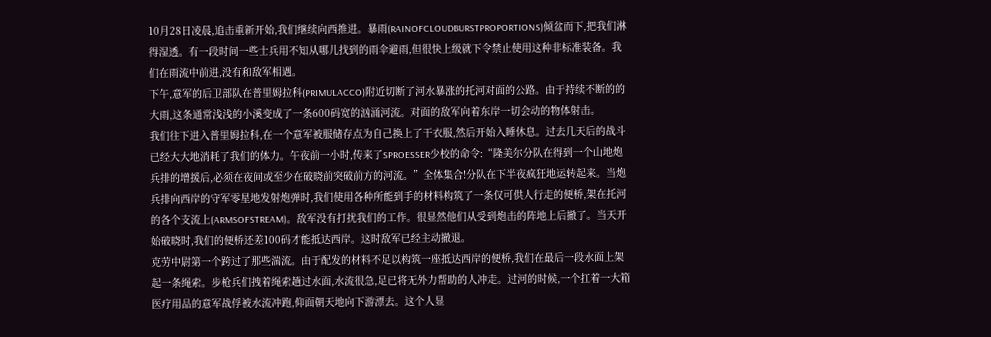10月28日凌晨,追击重新开始,我们继续向西推进。暴雨(RAINOFCLOUDBURSTPROPORTIONS)倾盆而下,把我们淋得湿透。有一段时间一些士兵用不知从哪儿找到的雨伞避雨,但很快上级就下令禁止使用这种非标准装备。我们在雨流中前进,没有和敌军相遇。
下午,意军的后卫部队在普里姆拉科(PRIMULACCO)附近切断了河水暴涨的托河对面的公路。由于持续不断的的大雨,这条通常浅浅的小溪变成了一条600码宽的汹涌河流。对面的敌军向着东岸一切会动的物体射击。
我们往下进入普里姆拉科,在一个意军被服储存点为自己换上了干衣服,然后开始入睡休息。过去几天后的战斗已经大大地消耗了我们的体力。午夜前一小时,传来了SPROESSER少校的命令:“隆美尔分队在得到一个山地炮兵排的增援后,必须在夜间或至少在破晓前突破前方的河流。”全体集合!分队在下半夜疯狂地运转起来。当炮兵排向西岸的守军零星地发射炮弹时,我们使用各种所能到手的材料构筑了一条仅可供人行走的便桥,架在托河的各个支流上(ARMSOFSTREAM)。敌军没有打扰我们的工作。很显然他们从受到炮击的阵地上后撤了。当天开始破晓时,我们的便桥还差100码才能抵达西岸。这时敌军已经主动撤退。
克劳中尉第一个跨过了那些湍流。由于配发的材料不足以构筑一座抵达西岸的便桥,我们在最后一段水面上架起一条绳索。步枪兵们拽着绳索趟过水面,水流很急,足已将无外力帮助的人冲走。过河的时候,一个扛着一大箱医疗用品的意军战俘被水流冲跑,仰面朝天地向下游漂去。这个人显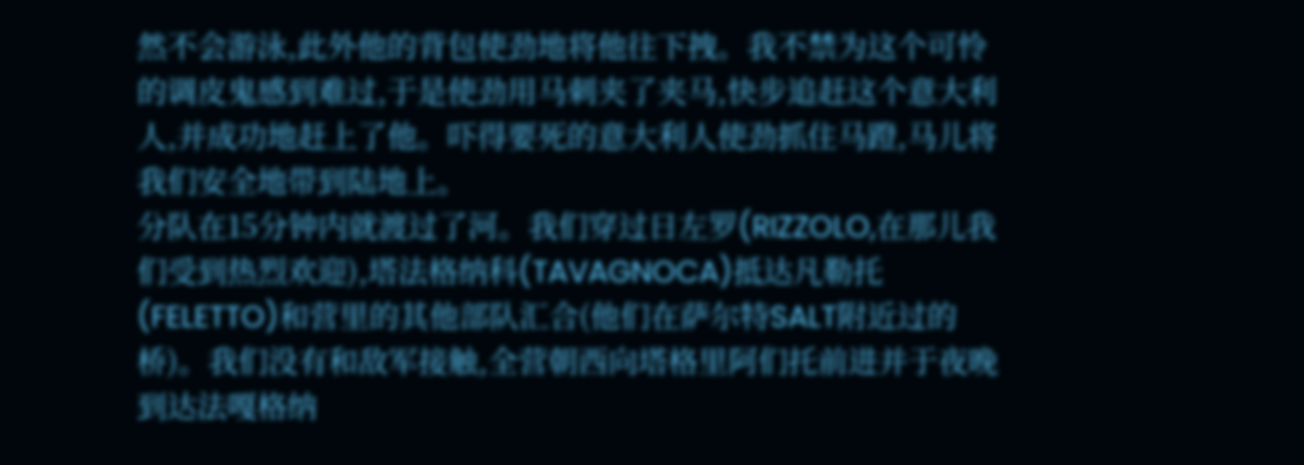然不会游泳,此外他的背包使劲地将他往下拽。我不禁为这个可怜的调皮鬼感到难过,于是使劲用马刺夹了夹马,快步追赶这个意大利人,并成功地赶上了他。吓得要死的意大利人使劲抓住马蹬,马儿将我们安全地带到陆地上。
分队在15分钟内就渡过了河。我们穿过日左罗(RIZZOLO,在那儿我们受到热烈欢迎),塔法格纳科(TAVAGNOCA)抵达凡勒托(FELETTO)和营里的其他部队汇合(他们在萨尔特SALT附近过的桥)。我们没有和敌军接触,全营朝西向塔格里阿们托前进并于夜晚到达法嘎格纳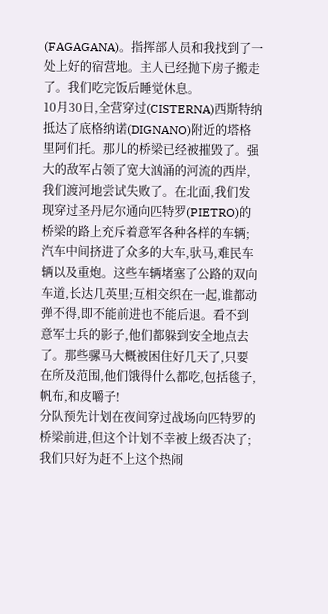(FAGAGANA)。指挥部人员和我找到了一处上好的宿营地。主人已经抛下房子搬走了。我们吃完饭后睡觉休息。
10月30日,全营穿过(CISTERNA)西斯特纳抵达了底格纳诺(DIGNANO)附近的塔格里阿们托。那儿的桥梁已经被摧毁了。强大的敌军占领了宽大汹涌的河流的西岸,我们渡河地尝试失败了。在北面,我们发现穿过圣丹尼尔通向匹特罗(PIETRO)的桥梁的路上充斥着意军各种各样的车辆;汽车中间挤进了众多的大车,驮马,难民车辆以及重炮。这些车辆堵塞了公路的双向车道,长达几英里;互相交织在一起,谁都动弹不得,即不能前进也不能后退。看不到意军士兵的影子,他们都躲到安全地点去了。那些骡马大概被困住好几天了,只要在所及范围,他们饿得什么都吃,包括毯子,帆布,和皮嚼子!
分队预先计划在夜间穿过战场向匹特罗的桥梁前进,但这个计划不幸被上级否决了;我们只好为赶不上这个热闹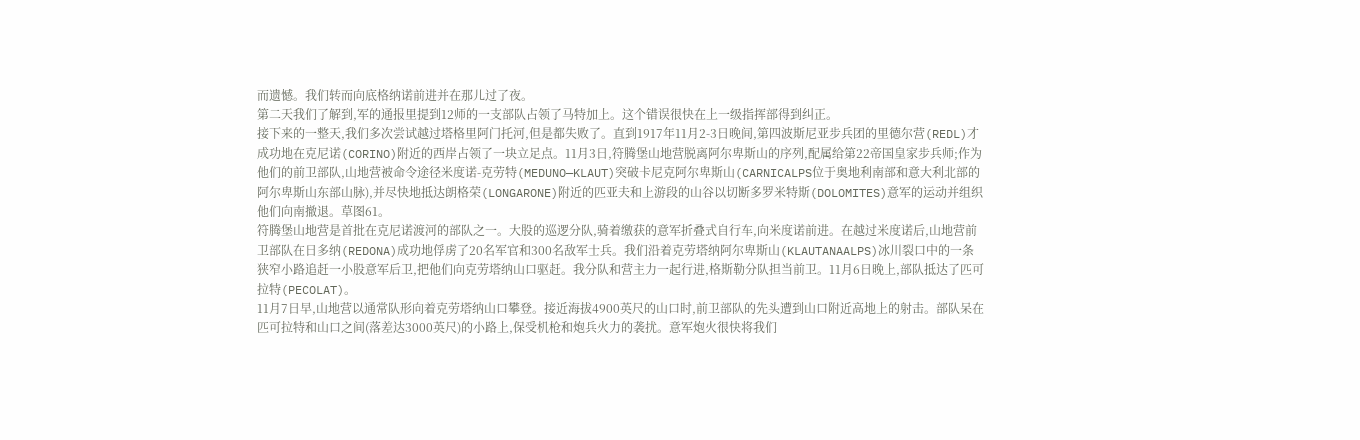而遗憾。我们转而向底格纳诺前进并在那儿过了夜。
第二天我们了解到,军的通报里提到12师的一支部队占领了马特加上。这个错误很快在上一级指挥部得到纠正。
接下来的一整天,我们多次尝试越过塔格里阿门托河,但是都失败了。直到1917年11月2-3日晚间,第四波斯尼亚步兵团的里德尔营(REDL)才成功地在克尼诺(CORINO)附近的西岸占领了一块立足点。11月3日,符腾堡山地营脱离阿尔卑斯山的序列,配属给第22帝国皇家步兵师;作为他们的前卫部队,山地营被命令途径米度诺-克劳特(MEDUNO—KLAUT)突破卡尼克阿尔卑斯山(CARNICALPS位于奥地利南部和意大利北部的阿尔卑斯山东部山脉),并尽快地抵达朗格荣(LONGARONE)附近的匹亚夫和上游段的山谷以切断多罗米特斯(DOLOMITES)意军的运动并组织他们向南撤退。草图61。
符腾堡山地营是首批在克尼诺渡河的部队之一。大股的巡逻分队,骑着缴获的意军折叠式自行车,向米度诺前进。在越过米度诺后,山地营前卫部队在日多纳(REDONA)成功地俘虏了20名军官和300名敌军士兵。我们沿着克劳塔纳阿尔卑斯山(KLAUTANAALPS)冰川裂口中的一条狭窄小路追赶一小股意军后卫,把他们向克劳塔纳山口驱赶。我分队和营主力一起行进,格斯勒分队担当前卫。11月6日晚上,部队抵达了匹可拉特(PECOLAT)。
11月7日早,山地营以通常队形向着克劳塔纳山口攀登。接近海拔4900英尺的山口时,前卫部队的先头遭到山口附近高地上的射击。部队呆在匹可拉特和山口之间(落差达3000英尺)的小路上,保受机枪和炮兵火力的袭扰。意军炮火很快将我们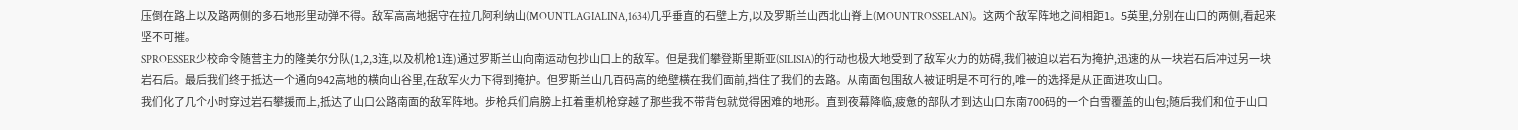压倒在路上以及路两侧的多石地形里动弹不得。敌军高高地据守在拉几阿利纳山(MOUNTLAGIALINA,1634)几乎垂直的石壁上方,以及罗斯兰山西北山脊上(MOUNTROSSELAN)。这两个敌军阵地之间相距1。5英里,分别在山口的两侧,看起来坚不可摧。
SPROESSER少校命令随营主力的隆美尔分队(1,2,3连,以及机枪1连)通过罗斯兰山向南运动包抄山口上的敌军。但是我们攀登斯里斯亚(SILISIA)的行动也极大地受到了敌军火力的妨碍,我们被迫以岩石为掩护,迅速的从一块岩石后冲过另一块岩石后。最后我们终于抵达一个通向942高地的横向山谷里,在敌军火力下得到掩护。但罗斯兰山几百码高的绝壁横在我们面前,挡住了我们的去路。从南面包围敌人被证明是不可行的,唯一的选择是从正面进攻山口。
我们化了几个小时穿过岩石攀援而上,抵达了山口公路南面的敌军阵地。步枪兵们肩膀上扛着重机枪穿越了那些我不带背包就觉得困难的地形。直到夜幕降临,疲惫的部队才到达山口东南700码的一个白雪覆盖的山包;随后我们和位于山口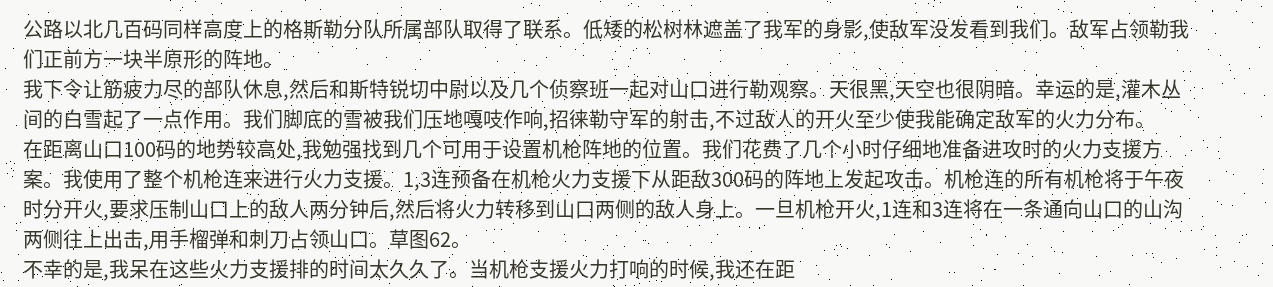公路以北几百码同样高度上的格斯勒分队所属部队取得了联系。低矮的松树林遮盖了我军的身影,使敌军没发看到我们。敌军占领勒我们正前方一块半原形的阵地。
我下令让筋疲力尽的部队休息,然后和斯特锐切中尉以及几个侦察班一起对山口进行勒观察。天很黑,天空也很阴暗。幸运的是,灌木丛间的白雪起了一点作用。我们脚底的雪被我们压地嘎吱作响,招徕勒守军的射击,不过敌人的开火至少使我能确定敌军的火力分布。
在距离山口100码的地势较高处,我勉强找到几个可用于设置机枪阵地的位置。我们花费了几个小时仔细地准备进攻时的火力支援方案。我使用了整个机枪连来进行火力支援。1,3连预备在机枪火力支援下从距敌300码的阵地上发起攻击。机枪连的所有机枪将于午夜时分开火,要求压制山口上的敌人两分钟后,然后将火力转移到山口两侧的敌人身上。一旦机枪开火,1连和3连将在一条通向山口的山沟两侧往上出击,用手榴弹和刺刀占领山口。草图62。
不幸的是,我呆在这些火力支援排的时间太久久了。当机枪支援火力打响的时候,我还在距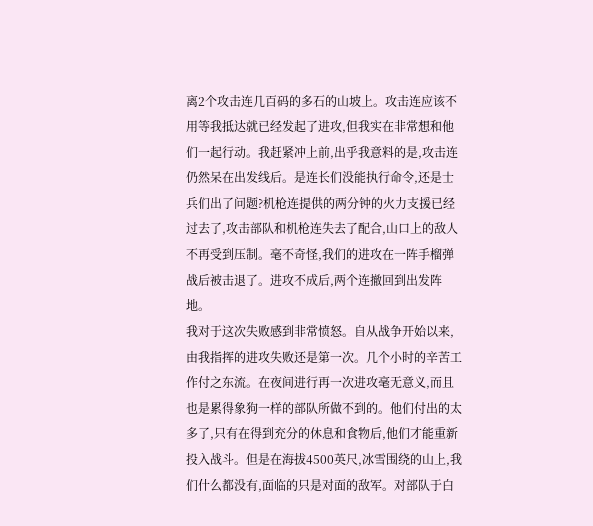离2个攻击连几百码的多石的山坡上。攻击连应该不用等我抵达就已经发起了进攻,但我实在非常想和他们一起行动。我赶紧冲上前,出乎我意料的是,攻击连仍然呆在出发线后。是连长们没能执行命令,还是士兵们出了问题?机枪连提供的两分钟的火力支援已经过去了,攻击部队和机枪连失去了配合,山口上的敌人不再受到压制。毫不奇怪,我们的进攻在一阵手榴弹战后被击退了。进攻不成后,两个连撤回到出发阵地。
我对于这次失败感到非常愤怒。自从战争开始以来,由我指挥的进攻失败还是第一次。几个小时的辛苦工作付之东流。在夜间进行再一次进攻毫无意义,而且也是累得象狗一样的部队所做不到的。他们付出的太多了,只有在得到充分的休息和食物后,他们才能重新投入战斗。但是在海拔4500英尺,冰雪围绕的山上,我们什么都没有,面临的只是对面的敌军。对部队于白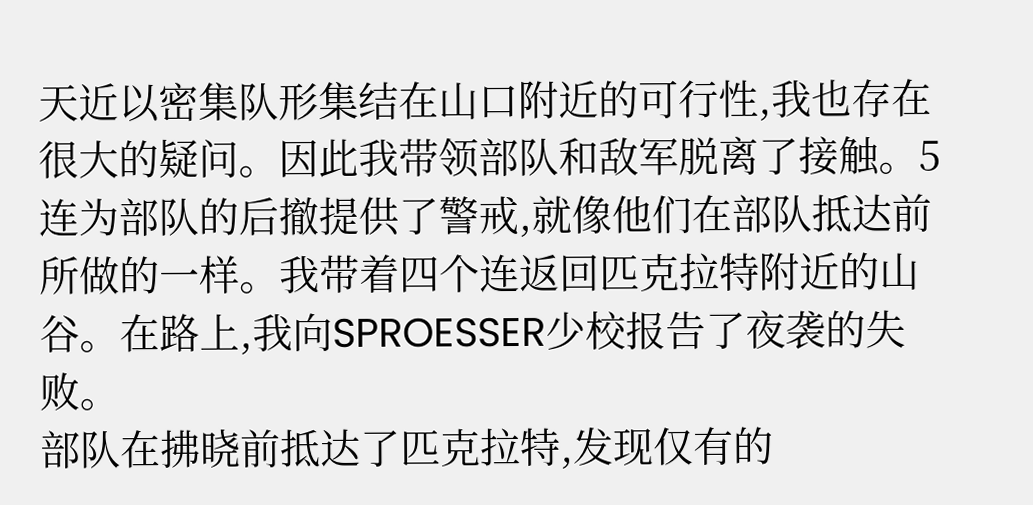天近以密集队形集结在山口附近的可行性,我也存在很大的疑问。因此我带领部队和敌军脱离了接触。5连为部队的后撤提供了警戒,就像他们在部队抵达前所做的一样。我带着四个连返回匹克拉特附近的山谷。在路上,我向SPROESSER少校报告了夜袭的失败。
部队在拂晓前抵达了匹克拉特,发现仅有的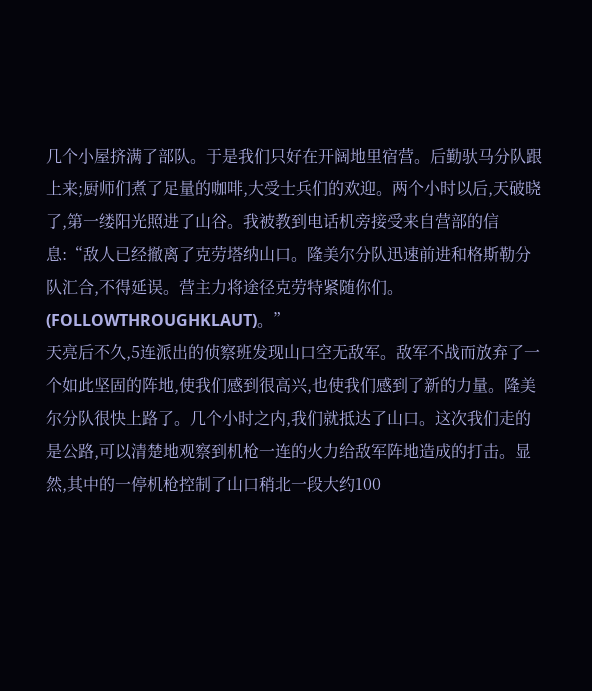几个小屋挤满了部队。于是我们只好在开阔地里宿营。后勤驮马分队跟上来;厨师们煮了足量的咖啡,大受士兵们的欢迎。两个小时以后,天破晓了,第一缕阳光照进了山谷。我被教到电话机旁接受来自营部的信息:“敌人已经撤离了克劳塔纳山口。隆美尔分队迅速前进和格斯勒分队汇合,不得延误。营主力将途径克劳特紧随你们。(FOLLOWTHROUGHKLAUT)。”
天亮后不久,5连派出的侦察班发现山口空无敌军。敌军不战而放弃了一个如此坚固的阵地,使我们感到很高兴,也使我们感到了新的力量。隆美尔分队很快上路了。几个小时之内,我们就抵达了山口。这次我们走的是公路,可以清楚地观察到机枪一连的火力给敌军阵地造成的打击。显然,其中的一停机枪控制了山口稍北一段大约100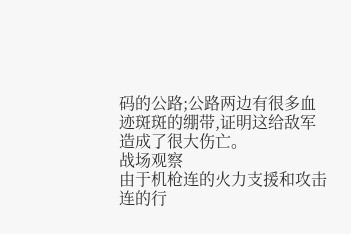码的公路;公路两边有很多血迹斑斑的绷带,证明这给敌军造成了很大伤亡。
战场观察
由于机枪连的火力支援和攻击连的行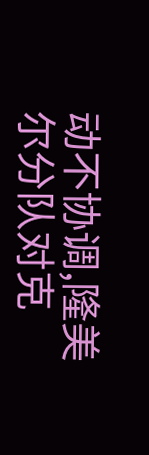动不协调,隆美尔分队对克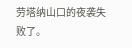劳塔纳山口的夜袭失败了。